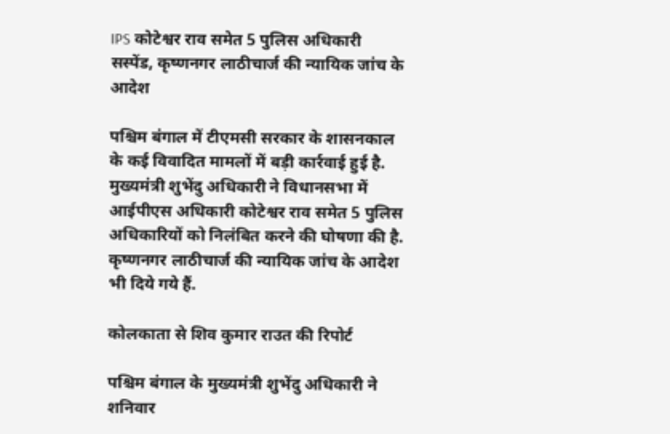IPS कोटेश्वर राव समेत 5 पुलिस अधिकारी सस्पेंड, कृष्णनगर लाठीचार्ज की न्यायिक जांच के आदेश

पश्चिम बंगाल में टीएमसी सरकार के शासनकाल के कई विवादित मामलों में बड़ी कार्रवाई हुई है. मुख्यमंत्री शुभेंदु अधिकारी ने विधानसभा में आईपीएस अधिकारी कोटेश्वर राव समेत 5 पुलिस अधिकारियों को निलंबित करने की घोषणा की है. कृष्णनगर लाठीचार्ज की न्यायिक जांच के आदेश भी दिये गये हैं.

कोलकाता से शिव कुमार राउत की रिपोर्ट

पश्चिम बंगाल के मुख्यमंत्री शुभेंदु अधिकारी ने शनिवार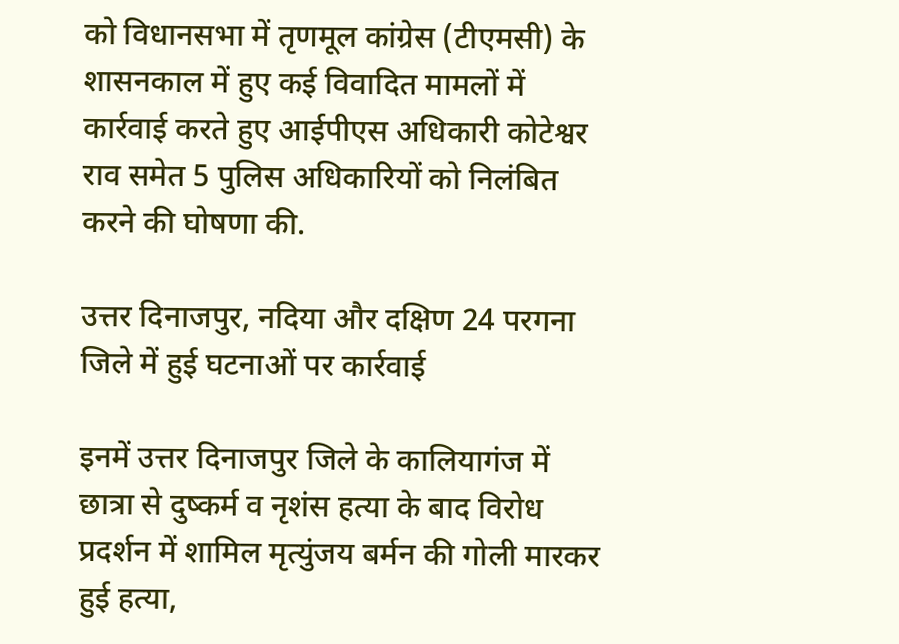को विधानसभा में तृणमूल कांग्रेस (टीएमसी) के शासनकाल में हुए कई विवादित मामलों में कार्रवाई करते हुए आईपीएस अधिकारी कोटेश्वर राव समेत 5 पुलिस अधिकारियों को निलंबित करने की घोषणा की.

उत्तर दिनाजपुर, नदिया और दक्षिण 24 परगना जिले में हुई घटनाओं पर कार्रवाई

इनमें उत्तर दिनाजपुर जिले के कालियागंज में छात्रा से दुष्कर्म व नृशंस हत्या के बाद विरोध प्रदर्शन में शामिल मृत्युंजय बर्मन की गोली मारकर हुई हत्या,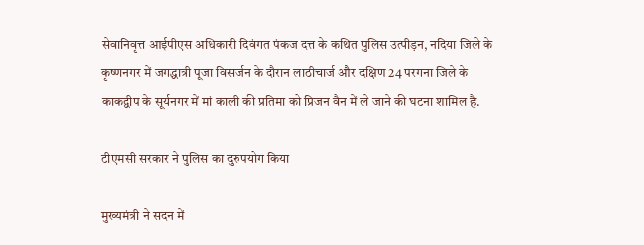सेवानिवृत्त आईपीएस अधिकारी दिवंगत पंकज दत्त के कथित पुलिस उत्पीड़न, नदिया जिले के कृष्णनगर में जगद्धात्री पूजा विसर्जन के दौरान लाठीचार्ज और दक्षिण 24 परगना जिले के काकद्वीप के सूर्यनगर में मां काली की प्रतिमा को प्रिजन वैन में ले जाने की घटना शामिल है.

टीएमसी सरकार ने पुलिस का दुरुपयोग किया

मुख्यमंत्री ने सदन में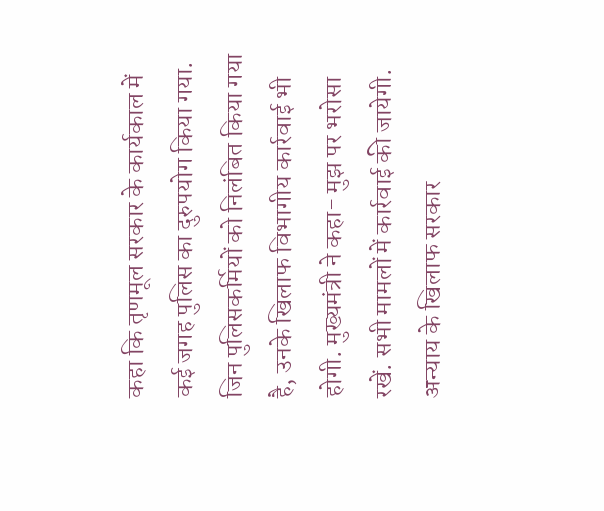कहा कि तृणमूल सरकार के कार्यकाल में कई जगह पुलिस का दुरुपयोग किया गया. जिन पुलिसकर्मियों को निलंबित किया गया है, उनके खिलाफ विभागीय कार्रवाई भी होगी. मुख्यमंत्री ने कहा- मुझ पर भरोसा रखें. सभी मामलों में कार्रवाई की जायेगी. अन्याय के खिलाफ सरकार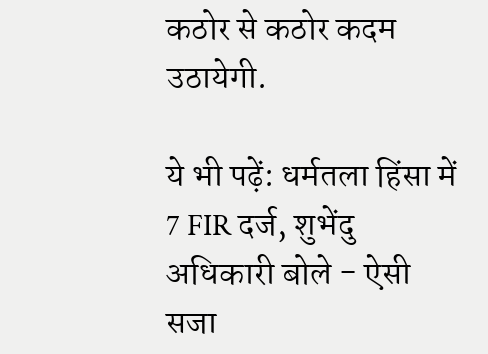कठोर से कठोर कदम उठायेगी.

ये भी पढ़ें: धर्मतला हिंसा में 7 FIR दर्ज, शुभेंदु अधिकारी बोले - ऐसी सजा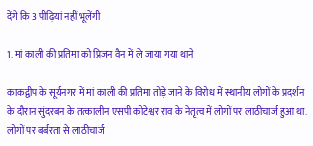देंगे कि 3 पीढ़ियां नहीं भूलेंगी

1. मां काली की प्रतिमा को प्रिजन वैन में ले जाया गया थाने

काकद्वीप के सूर्यनगर में मां काली की प्रतिमा तोड़े जाने के विरोध में स्थानीय लोगों के प्रदर्शन के दौरान सुंदरबन के तत्कालीन एसपी कोटेश्वर राव के नेतृत्व में लोगों पर लाठीचार्ज हुआ था. लोगों पर बर्बरता से लाठीचार्ज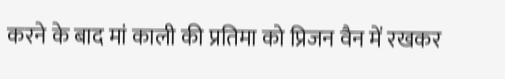करने के बाद मां काली की प्रतिमा को प्रिजन वैन में रखकर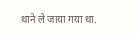थाने ले जाया गया था.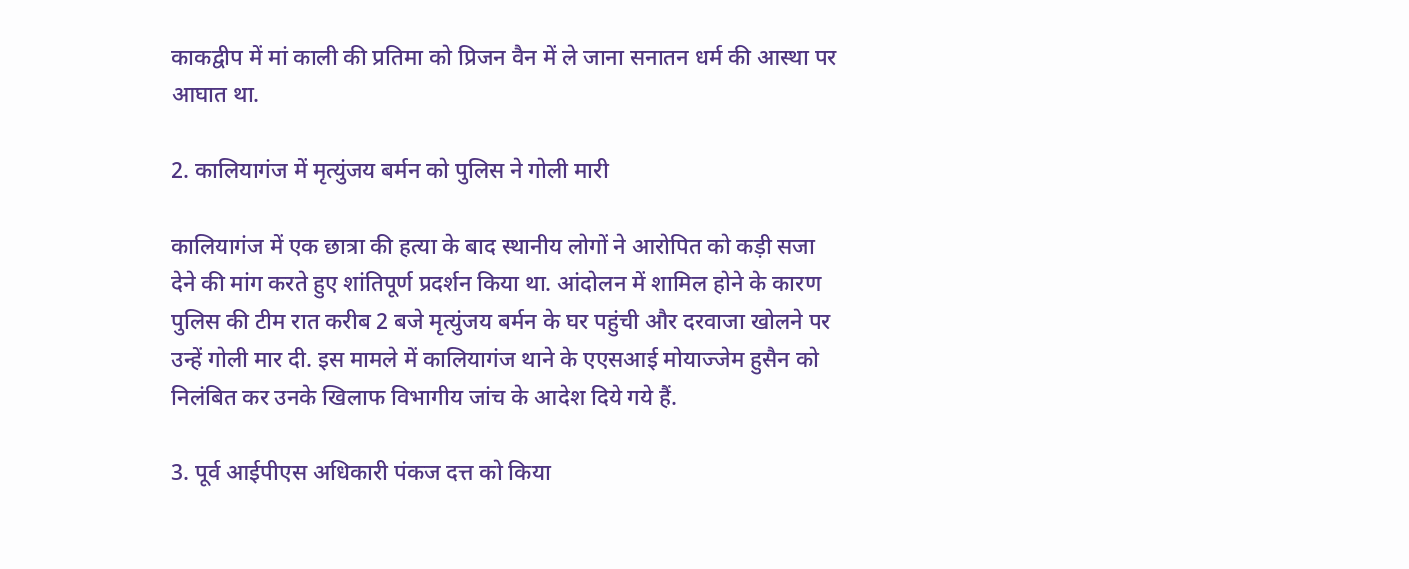काकद्वीप में मां काली की प्रतिमा को प्रिजन वैन में ले जाना सनातन धर्म की आस्था पर आघात था.

2. कालियागंज में मृत्युंजय बर्मन को पुलिस ने गोली मारी

कालियागंज में एक छात्रा की हत्या के बाद स्थानीय लोगों ने आरोपित को कड़ी सजा देने की मांग करते हुए शांतिपूर्ण प्रदर्शन किया था. आंदोलन में शामिल होने के कारण पुलिस की टीम रात करीब 2 बजे मृत्युंजय बर्मन के घर पहुंची और दरवाजा खोलने पर उन्हें गोली मार दी. इस मामले में कालियागंज थाने के एएसआई मोयाज्जेम हुसैन को निलंबित कर उनके खिलाफ विभागीय जांच के आदेश दिये गये हैं.

3. पूर्व आईपीएस अधिकारी पंकज दत्त को किया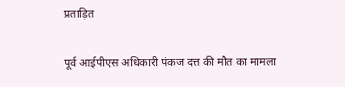प्रताड़ित

पूर्व आईपीएस अधिकारी पंकज दत्त की मौत का मामला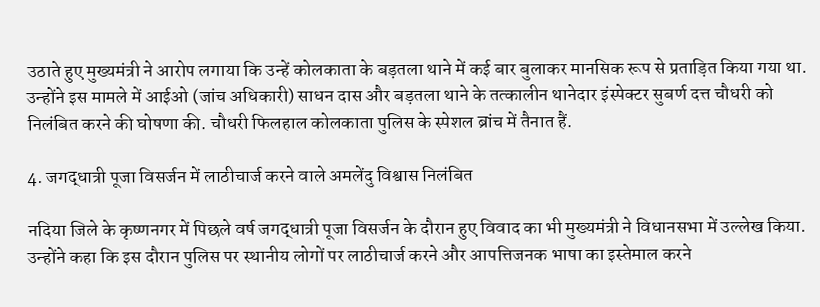उठाते हुए मुख्यमंत्री ने आरोप लगाया कि उन्हें कोलकाता के बड़तला थाने में कई बार बुलाकर मानसिक रूप से प्रताड़ित किया गया था. उन्होंने इस मामले में आईओ (जांच अधिकारी) साधन दास और बड़तला थाने के तत्कालीन थानेदार इंस्पेक्टर सुबर्ण दत्त चौधरी को निलंबित करने की घोषणा की. चौधरी फिलहाल कोलकाता पुलिस के स्पेशल ब्रांच में तैनात हैं.

4. जगद्धात्री पूजा विसर्जन में लाठीचार्ज करने वाले अमलेंदु विश्वास निलंबित

नदिया जिले के कृष्णनगर में पिछले वर्ष जगद्धात्री पूजा विसर्जन के दौरान हुए विवाद का भी मुख्यमंत्री ने विधानसभा में उल्लेख किया. उन्होंने कहा कि इस दौरान पुलिस पर स्थानीय लोगों पर लाठीचार्ज करने और आपत्तिजनक भाषा का इस्तेमाल करने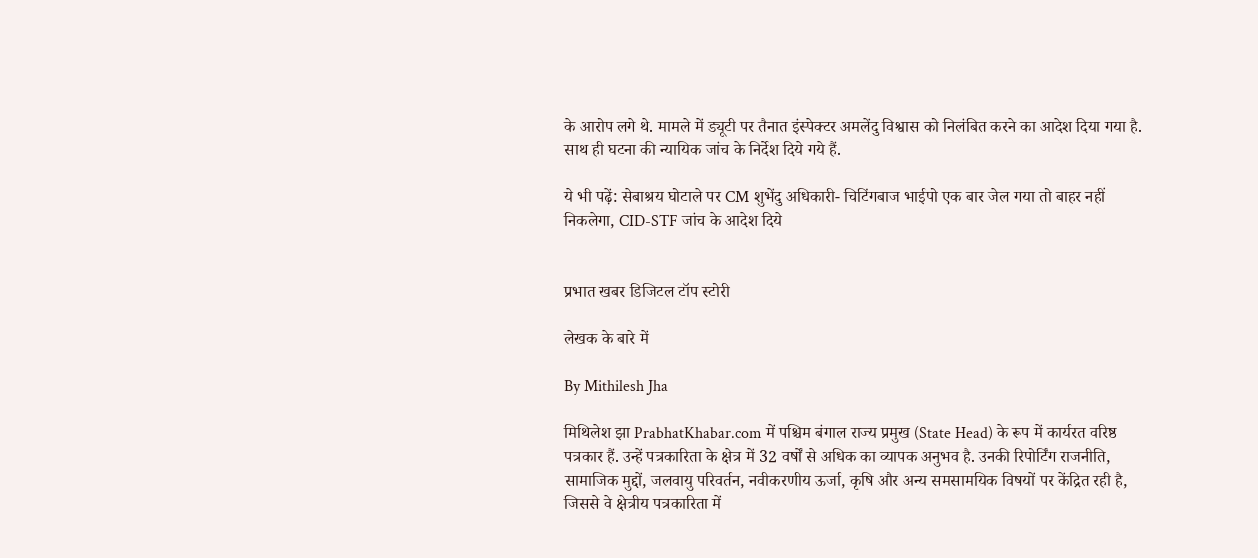के आरोप लगे थे. मामले में ड्यूटी पर तैनात इंस्पेक्टर अमलेंदु विश्वास को निलंबित करने का आदेश दिया गया है. साथ ही घटना की न्यायिक जांच के निर्देश दिये गये हैं.

ये भी पढ़ें: सेबाश्रय घोटाले पर CM शुभेंदु अधिकारी- चिटिंगबाज भाईपो एक बार जेल गया तो बाहर नहीं निकलेगा, CID-STF जांच के आदेश दिये


प्रभात खबर डिजिटल टॉप स्टोरी

लेखक के बारे में

By Mithilesh Jha

मिथिलेश झा PrabhatKhabar.com में पश्चिम बंगाल राज्य प्रमुख (State Head) के रूप में कार्यरत वरिष्ठ पत्रकार हैं. उन्हें पत्रकारिता के क्षेत्र में 32 वर्षों से अधिक का व्यापक अनुभव है. उनकी रिपोर्टिंग राजनीति, सामाजिक मुद्दों, जलवायु परिवर्तन, नवीकरणीय ऊर्जा, कृषि और अन्य समसामयिक विषयों पर केंद्रित रही है, जिससे वे क्षेत्रीय पत्रकारिता में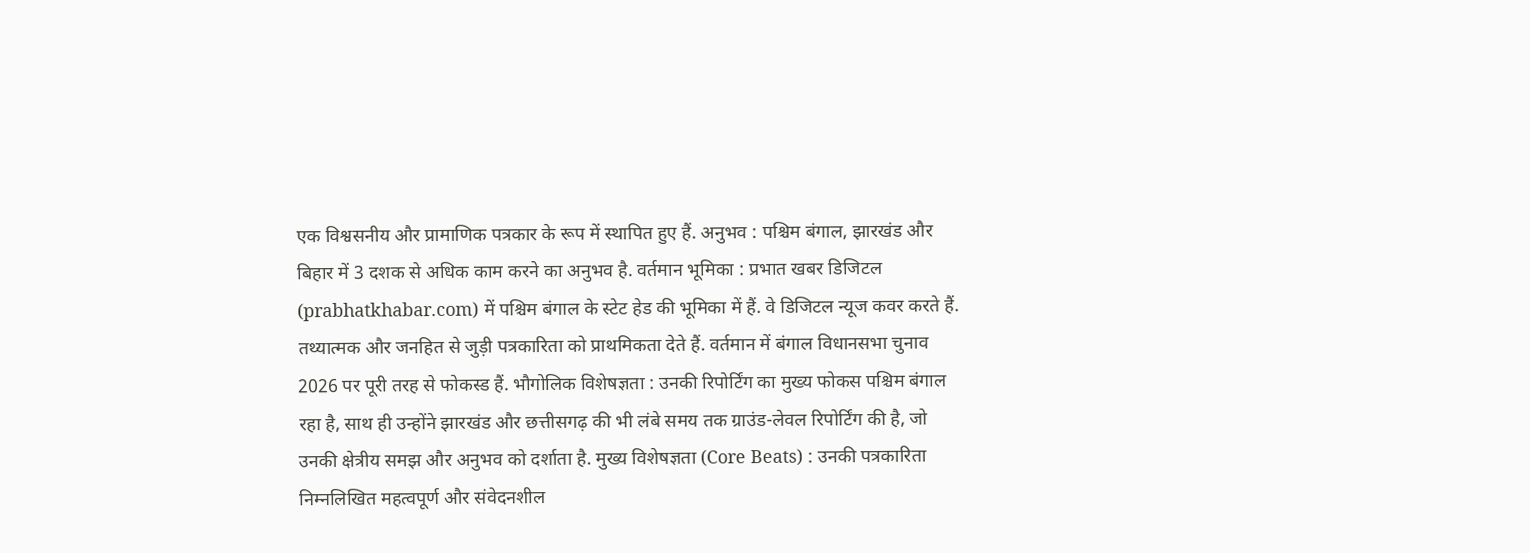एक विश्वसनीय और प्रामाणिक पत्रकार के रूप में स्थापित हुए हैं. अनुभव : पश्चिम बंगाल, झारखंड और बिहार में 3 दशक से अधिक काम करने का अनुभव है. वर्तमान भूमिका : प्रभात खबर डिजिटल (prabhatkhabar.com) में पश्चिम बंगाल के स्टेट हेड की भूमिका में हैं. वे डिजिटल न्यूज कवर करते हैं. तथ्यात्मक और जनहित से जुड़ी पत्रकारिता को प्राथमिकता देते हैं. वर्तमान में बंगाल विधानसभा चुनाव 2026 पर पूरी तरह से फोकस्ड हैं. भौगोलिक विशेषज्ञता : उनकी रिपोर्टिंग का मुख्य फोकस पश्चिम बंगाल रहा है, साथ ही उन्होंने झारखंड और छत्तीसगढ़ की भी लंबे समय तक ग्राउंड-लेवल रिपोर्टिंग की है, जो उनकी क्षेत्रीय समझ और अनुभव को दर्शाता है. मुख्य विशेषज्ञता (Core Beats) : उनकी पत्रकारिता निम्नलिखित महत्वपूर्ण और संवेदनशील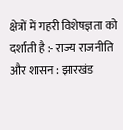क्षेत्रों में गहरी विशेषज्ञता को दर्शाती है :- राज्य राजनीति और शासन : झारखंड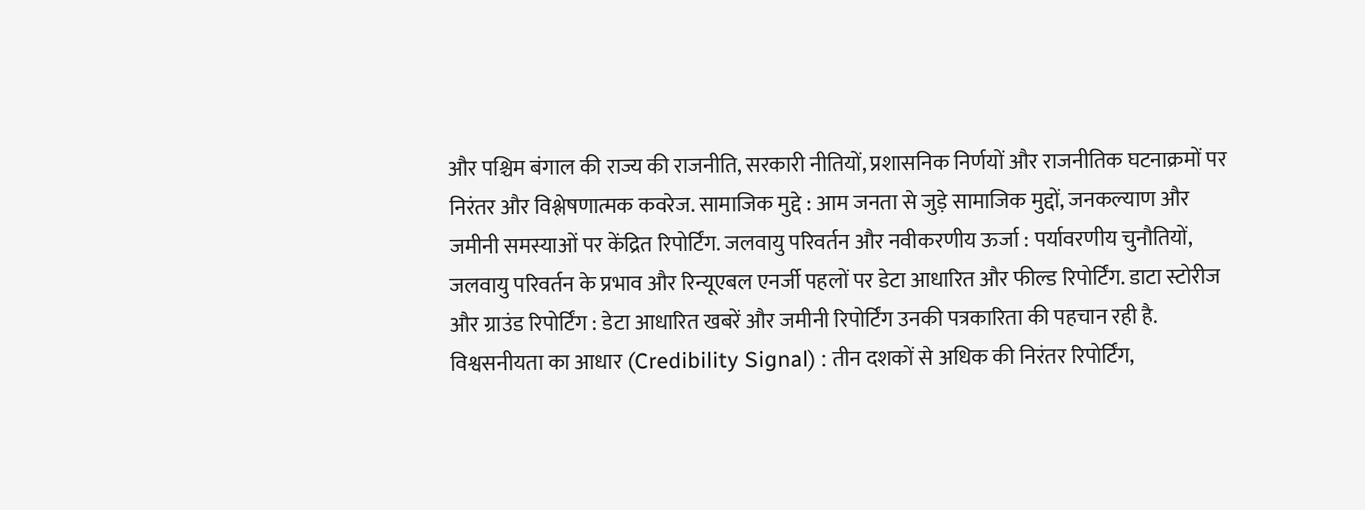और पश्चिम बंगाल की राज्य की राजनीति, सरकारी नीतियों, प्रशासनिक निर्णयों और राजनीतिक घटनाक्रमों पर निरंतर और विश्लेषणात्मक कवरेज. सामाजिक मुद्दे : आम जनता से जुड़े सामाजिक मुद्दों, जनकल्याण और जमीनी समस्याओं पर केंद्रित रिपोर्टिंग. जलवायु परिवर्तन और नवीकरणीय ऊर्जा : पर्यावरणीय चुनौतियों, जलवायु परिवर्तन के प्रभाव और रिन्यूएबल एनर्जी पहलों पर डेटा आधारित और फील्ड रिपोर्टिंग. डाटा स्टोरीज और ग्राउंड रिपोर्टिंग : डेटा आधारित खबरें और जमीनी रिपोर्टिंग उनकी पत्रकारिता की पहचान रही है. विश्वसनीयता का आधार (Credibility Signal) : तीन दशकों से अधिक की निरंतर रिपोर्टिंग,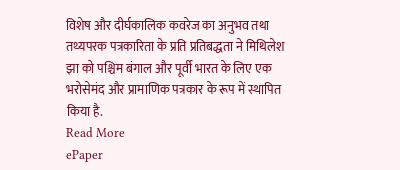विशेष और दीर्घकालिक कवरेज का अनुभव तथा तथ्यपरक पत्रकारिता के प्रति प्रतिबद्धता ने मिथिलेश झा को पश्चिम बंगाल और पूर्वी भारत के लिए एक भरोसेमंद और प्रामाणिक पत्रकार के रूप में स्थापित किया है.
Read More
ePaper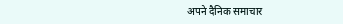अपने दैनिक समाचार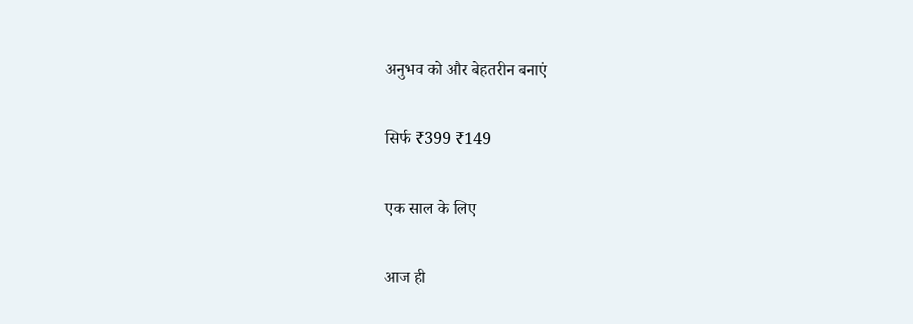अनुभव को और बेहतरीन बनाएं

सिर्फ ₹399 ₹149

एक साल के लिए

आज ही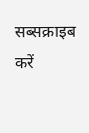सब्सक्राइब करें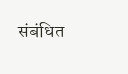संबंधित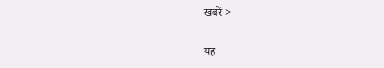खबरें >

यह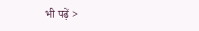भी पढ़ें >